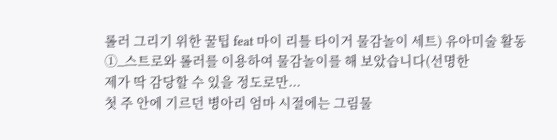롤러 그리기 위한 꿀팁 feat 마이 리틀 타이거 물감놀이 세트) 유아미술 활동 ①_스트로와 롤러를 이용하여 물감놀이를 해 보았습니다(선명한
제가 딱 감당할 수 있을 정도로만...
첫 주 안에 기르던 병아리 엄마 시절에는 그림물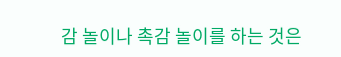감 놀이나 촉감 놀이를 하는 것은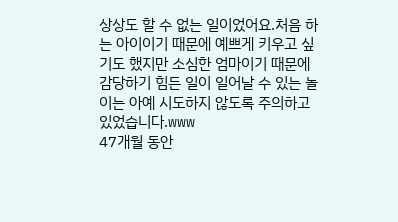상상도 할 수 없는 일이었어요.처음 하는 아이이기 때문에 예쁘게 키우고 싶기도 했지만 소심한 엄마이기 때문에 감당하기 힘든 일이 일어날 수 있는 놀이는 아예 시도하지 않도록 주의하고 있었습니다.www
47개월 동안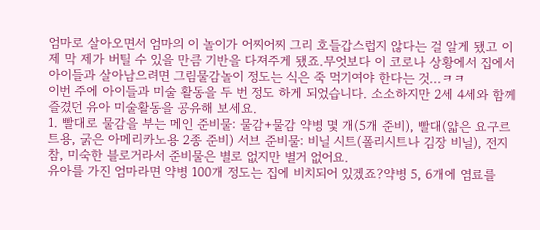엄마로 살아오면서 엄마의 이 놀이가 어찌어찌 그리 호들갑스럽지 않다는 걸 알게 됐고 이제 막 제가 버틸 수 있을 만큼 기반을 다져주게 됐죠.무엇보다 이 코로나 상황에서 집에서 아이들과 살아남으려면 그림물감놀이 정도는 식은 죽 먹기여야 한다는 것...ㅋㅋ
이번 주에 아이들과 미술 활동을 두 번 정도 하게 되었습니다. 소소하지만 2세 4세와 함께 즐겼던 유아 미술활동을 공유해 보세요.
1. 빨대로 물감을 부는 메인 준비물: 물감+물감 약병 몇 개(5개 준비), 빨대(얇은 요구르트용, 굵은 아메리카노용 2종 준비) 서브 준비물: 비닐 시트(폴리시트나 김장 비닐), 전지
참, 미숙한 블로거라서 준비물은 별로 없지만 별거 없어요.
유아를 가진 엄마라면 약병 100개 정도는 집에 비치되어 있겠죠?약병 5, 6개에 염료를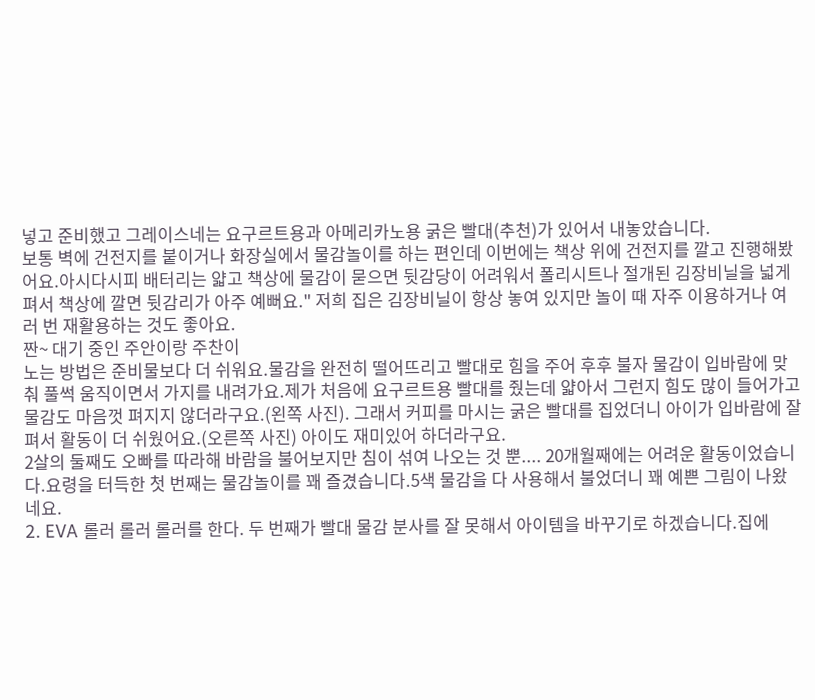넣고 준비했고 그레이스네는 요구르트용과 아메리카노용 굵은 빨대(추천)가 있어서 내놓았습니다.
보통 벽에 건전지를 붙이거나 화장실에서 물감놀이를 하는 편인데 이번에는 책상 위에 건전지를 깔고 진행해봤어요.아시다시피 배터리는 얇고 책상에 물감이 묻으면 뒷감당이 어려워서 폴리시트나 절개된 김장비닐을 넓게 펴서 책상에 깔면 뒷감리가 아주 예뻐요." 저희 집은 김장비닐이 항상 놓여 있지만 놀이 때 자주 이용하거나 여러 번 재활용하는 것도 좋아요.
짠~ 대기 중인 주안이랑 주찬이
노는 방법은 준비물보다 더 쉬워요.물감을 완전히 떨어뜨리고 빨대로 힘을 주어 후후 불자 물감이 입바람에 맞춰 풀썩 움직이면서 가지를 내려가요.제가 처음에 요구르트용 빨대를 줬는데 얇아서 그런지 힘도 많이 들어가고 물감도 마음껏 펴지지 않더라구요.(왼쪽 사진). 그래서 커피를 마시는 굵은 빨대를 집었더니 아이가 입바람에 잘 펴서 활동이 더 쉬웠어요.(오른쪽 사진) 아이도 재미있어 하더라구요.
2살의 둘째도 오빠를 따라해 바람을 불어보지만 침이 섞여 나오는 것 뿐.... 20개월째에는 어려운 활동이었습니다.요령을 터득한 첫 번째는 물감놀이를 꽤 즐겼습니다.5색 물감을 다 사용해서 불었더니 꽤 예쁜 그림이 나왔네요.
2. EVA 롤러 롤러 롤러를 한다. 두 번째가 빨대 물감 분사를 잘 못해서 아이템을 바꾸기로 하겠습니다.집에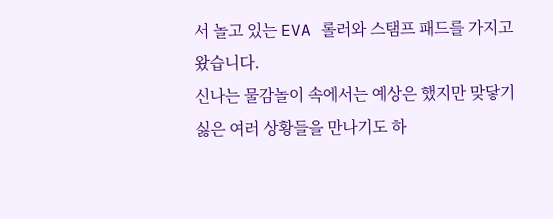서 놀고 있는 EVA 롤러와 스탬프 패드를 가지고 왔습니다.
신나는 물감놀이 속에서는 예상은 했지만 맞닿기 싫은 여러 상황들을 만나기도 하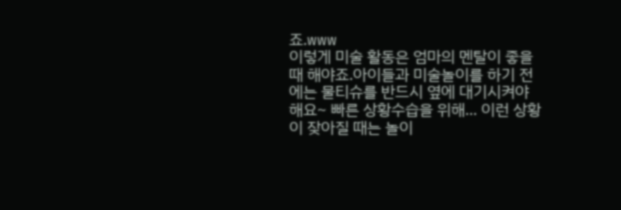죠.www
이렇게 미술 활동은 엄마의 멘탈이 좋을 때 해야죠.아이들과 미술놀이를 하기 전에는 물티슈를 반드시 옆에 대기시켜야 해요~ 빠른 상황수습을 위해... 이런 상황이 잦아질 때는 놀이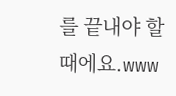를 끝내야 할 때에요.www